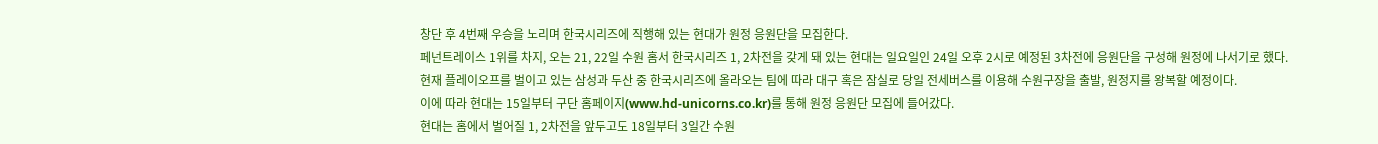창단 후 4번째 우승을 노리며 한국시리즈에 직행해 있는 현대가 원정 응원단을 모집한다.
페넌트레이스 1위를 차지, 오는 21, 22일 수원 홈서 한국시리즈 1, 2차전을 갖게 돼 있는 현대는 일요일인 24일 오후 2시로 예정된 3차전에 응원단을 구성해 원정에 나서기로 했다.
현재 플레이오프를 벌이고 있는 삼성과 두산 중 한국시리즈에 올라오는 팀에 따라 대구 혹은 잠실로 당일 전세버스를 이용해 수원구장을 출발, 원정지를 왕복할 예정이다.
이에 따라 현대는 15일부터 구단 홈페이지(www.hd-unicorns.co.kr)를 통해 원정 응원단 모집에 들어갔다.
현대는 홈에서 벌어질 1, 2차전을 앞두고도 18일부터 3일간 수원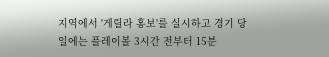지역에서 '게릴라 홍보'를 실시하고 경기 당일에는 플레이볼 3시간 전부터 15분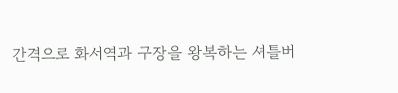간격으로 화서역과 구장을 왕복하는 셔틀버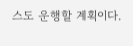스도 운행할 계획이다.